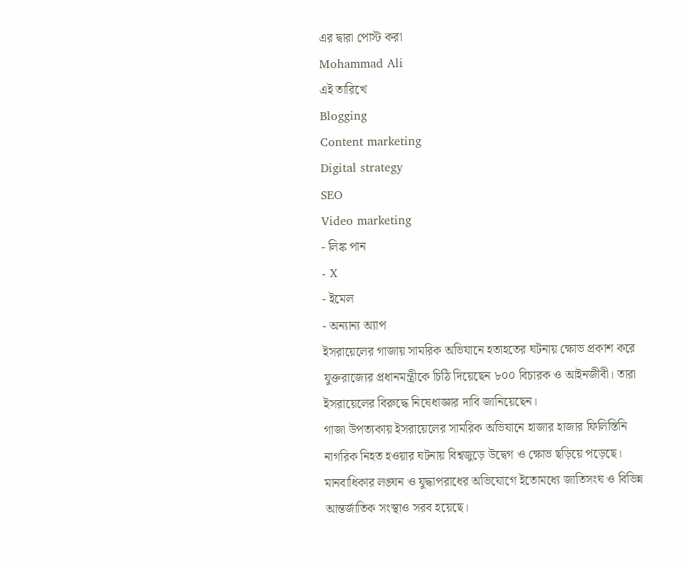এর দ্বারা পোস্ট করা
Mohammad Ali
এই তারিখে
Blogging
Content marketing
Digital strategy
SEO
Video marketing
- লিঙ্ক পান
- X
- ইমেল
- অন্যান্য অ্যাপ
ইসরায়েলের গাজায় সামরিক অভিযানে হতাহতের ঘটনায় ক্ষোভ প্রকাশ করে যুক্তরাজ্যের প্রধানমন্ত্রীকে চিঠি দিয়েছেন ৮০০ বিচারক ও আইনজীবী। তারা ইসরায়েলের বিরুদ্ধে নিষেধাজ্ঞার দাবি জানিয়েছেন।
গাজা উপত্যকায় ইসরায়েলের সামরিক অভিযানে হাজার হাজার ফিলিস্তিনি নাগরিক নিহত হওয়ার ঘটনায় বিশ্বজুড়ে উদ্বেগ ও ক্ষোভ ছড়িয়ে পড়েছে। মানবাধিকার লঙ্ঘন ও যুদ্ধাপরাধের অভিযোগে ইতোমধ্যে জাতিসংঘ ও বিভিন্ন আন্তর্জাতিক সংস্থাও সরব হয়েছে।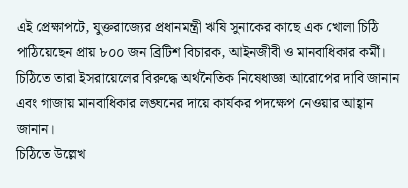এই প্রেক্ষাপটে, যুক্তরাজ্যের প্রধানমন্ত্রী ঋষি সুনাকের কাছে এক খোলা চিঠি পাঠিয়েছেন প্রায় ৮০০ জন ব্রিটিশ বিচারক, আইনজীবী ও মানবাধিকার কর্মী। চিঠিতে তারা ইসরায়েলের বিরুদ্ধে অর্থনৈতিক নিষেধাজ্ঞা আরোপের দাবি জানান এবং গাজায় মানবাধিকার লঙ্ঘনের দায়ে কার্যকর পদক্ষেপ নেওয়ার আহ্বান জানান।
চিঠিতে উল্লেখ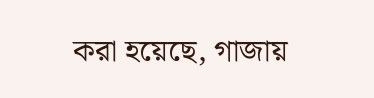করা হয়েছে, গাজায়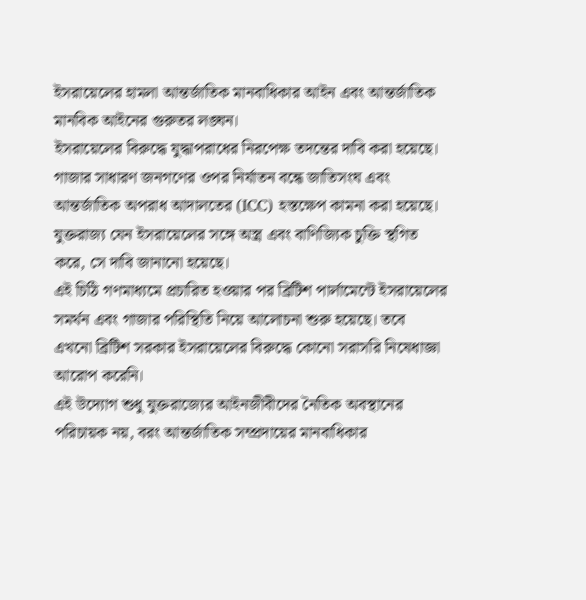ইসরায়েলের হামলা আন্তর্জাতিক মানবাধিকার আইন এবং আন্তর্জাতিক মানবিক আইনের গুরুতর লঙ্ঘন।
ইসরায়েলের বিরুদ্ধে যুদ্ধাপরাধের নিরপেক্ষ তদন্তের দাবি করা হয়েছে।
গাজার সাধারণ জনগণের ওপর নির্যাতন বন্ধে জাতিসংঘ এবং আন্তর্জাতিক অপরাধ আদালতের (ICC) হস্তক্ষেপ কামনা করা হয়েছে।
যুক্তরাজ্য যেন ইসরায়েলের সঙ্গে অস্ত্র এবং বাণিজ্যিক চুক্তি স্থগিত করে, সে দাবি জানানো হয়েছে।
এই চিঠি গণমাধ্যমে প্রচারিত হওয়ার পর ব্রিটিশ পার্লামেন্টে ইসরায়েলের সমর্থন এবং গাজার পরিস্থিতি নিয়ে আলোচনা শুরু হয়েছে। তবে এখনো ব্রিটিশ সরকার ইসরায়েলের বিরুদ্ধে কোনো সরাসরি নিষেধাজ্ঞা আরোপ করেনি।
এই উদ্যোগ শুধু যুক্তরাজ্যের আইনজীবীদের নৈতিক অবস্থানের পরিচায়ক নয়, বরং আন্তর্জাতিক সম্প্রদায়ের মানবাধিকার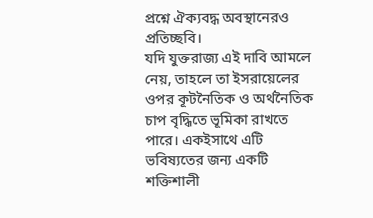প্রশ্নে ঐক্যবদ্ধ অবস্থানেরও প্রতিচ্ছবি।
যদি যুক্তরাজ্য এই দাবি আমলে নেয়, তাহলে তা ইসরায়েলের ওপর কূটনৈতিক ও অর্থনৈতিক চাপ বৃদ্ধিতে ভূমিকা রাখতে পারে। একইসাথে এটি ভবিষ্যতের জন্য একটি শক্তিশালী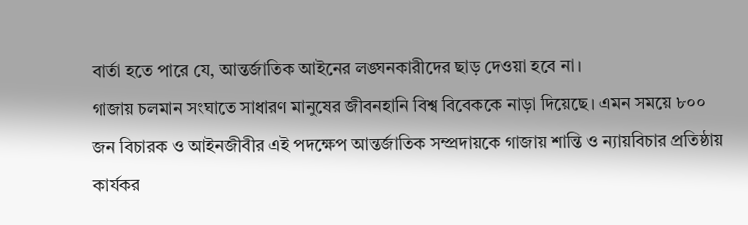বার্তা হতে পারে যে, আন্তর্জাতিক আইনের লঙ্ঘনকারীদের ছাড় দেওয়া হবে না।
গাজায় চলমান সংঘাতে সাধারণ মানুষের জীবনহানি বিশ্ব বিবেককে নাড়া দিয়েছে। এমন সময়ে ৮০০ জন বিচারক ও আইনজীবীর এই পদক্ষেপ আন্তর্জাতিক সম্প্রদায়কে গাজায় শান্তি ও ন্যায়বিচার প্রতিষ্ঠায় কার্যকর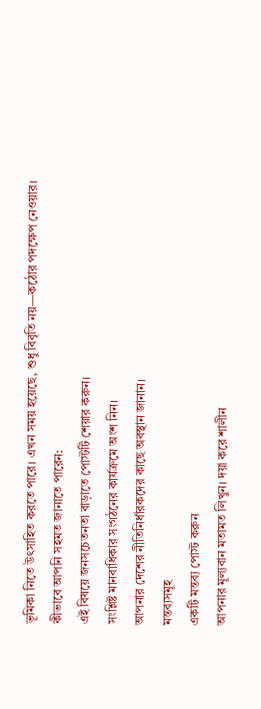ভূমিকা নিতে উৎসাহিত করতে পারে। এখন সময় হয়েছে, শুধু বিবৃতি নয়—কঠোর পদক্ষেপ নেওয়ার।
কীভাবে আপনি সহমত জানাতে পারেন:
এই বিষয়ে জনসচেতনতা বাড়াতে পোস্টটি শেয়ার করুন।
সংশ্লিষ্ট মানবাধিকার সংগঠনের কার্যক্রমে অংশ নিন।
আপনার দেশের নীতিনির্ধারকদের কাছে অবস্থান জানান।
মন্তব্যসমূহ
একটি মন্তব্য পোস্ট করুন
আপনার মূল্যবান মতামত লিখুন। দয়া করে শালীন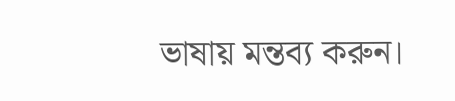ভাষায় মন্তব্য করুন।